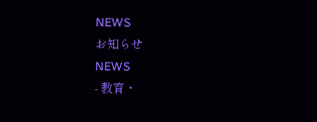NEWS
お知らせ
NEWS
- 教育・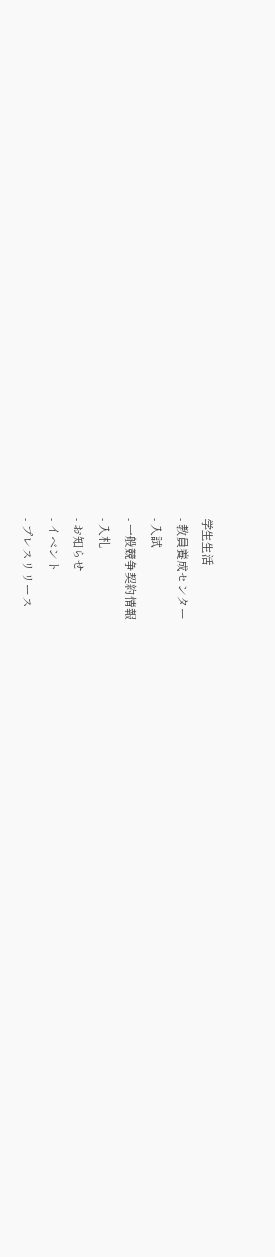学生生活
- 教員養成センター
- 入試
- 一般競争契約情報
- 入札
- お知らせ
- イベント
- プレスリリース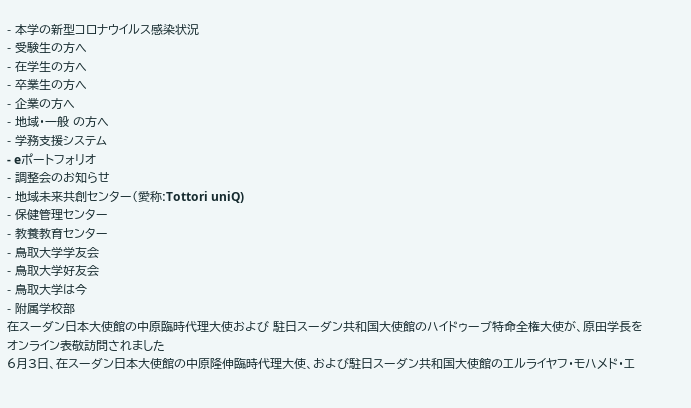- 本学の新型コロナウイルス感染状況
- 受験生の方へ
- 在学生の方へ
- 卒業生の方へ
- 企業の方へ
- 地域・一般 の方へ
- 学務支援システム
- eポートフォリオ
- 調整会のお知らせ
- 地域未来共創センター(愛称:Tottori uniQ)
- 保健管理センター
- 教養教育センター
- 鳥取大学学友会
- 鳥取大学好友会
- 鳥取大学は今
- 附属学校部
在スーダン日本大使館の中原臨時代理大使および 駐日スーダン共和国大使館のハイドゥーブ特命全権大使が、原田学長をオンライン表敬訪問されました
6月3日、在スーダン日本大使館の中原隆伸臨時代理大使、および駐日スーダン共和国大使館のエルライヤフ・モハメド・エ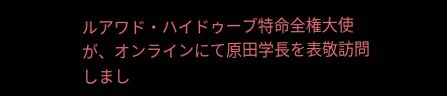ルアワド・ハイドゥーブ特命全権大使が、オンラインにて原田学長を表敬訪問しまし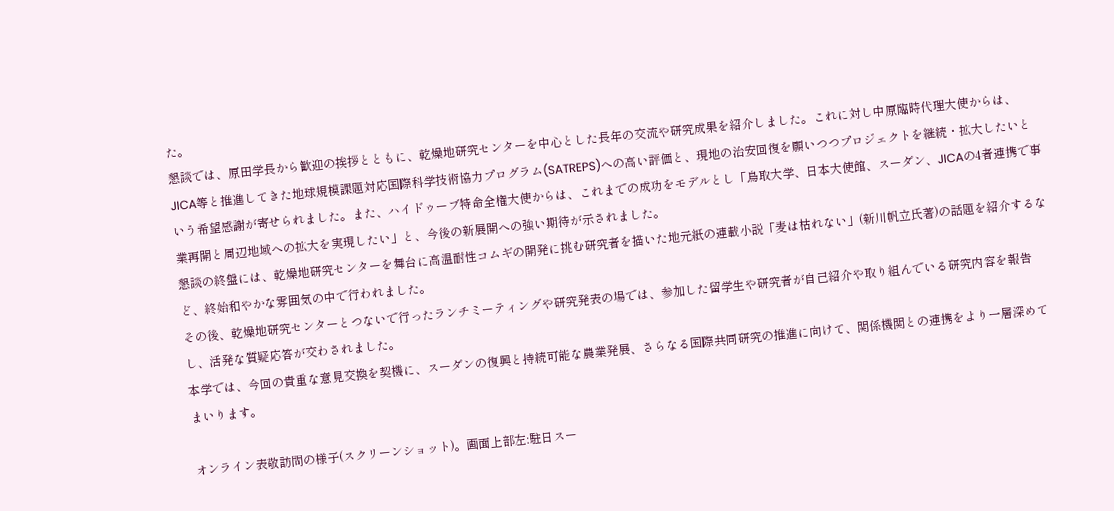た。
懇談では、原田学長から歓迎の挨拶とともに、乾燥地研究センターを中心とした長年の交流や研究成果を紹介しました。これに対し中原臨時代理大使からは、JICA等と推進してきた地球規模課題対応国際科学技術協力プログラム(SATREPS)への高い評価と、現地の治安回復を願いつつプロジェクトを継続・拡大したいという希望感謝が寄せられました。また、ハイドゥーブ特命全権大使からは、これまでの成功をモデルとし「鳥取大学、日本大使館、スーダン、JICAの4者連携で事業再開と周辺地域への拡大を実現したい」と、今後の新展開への強い期待が示されました。
懇談の終盤には、乾燥地研究センターを舞台に高温耐性コムギの開発に挑む研究者を描いた地元紙の連載小説「麦は枯れない」(新川帆立氏著)の話題を紹介するなど、終始和やかな雰囲気の中で行われました。
その後、乾燥地研究センターとつないで行ったランチミーティングや研究発表の場では、参加した留学生や研究者が自己紹介や取り組んでいる研究内容を報告し、活発な質疑応答が交わされました。
本学では、今回の貴重な意見交換を契機に、スーダンの復興と持続可能な農業発展、さらなる国際共同研究の推進に向けて、関係機関との連携をより一層深めてまいります。

オンライン表敬訪問の様子(スクリーンショット)。画面上部左:駐日スー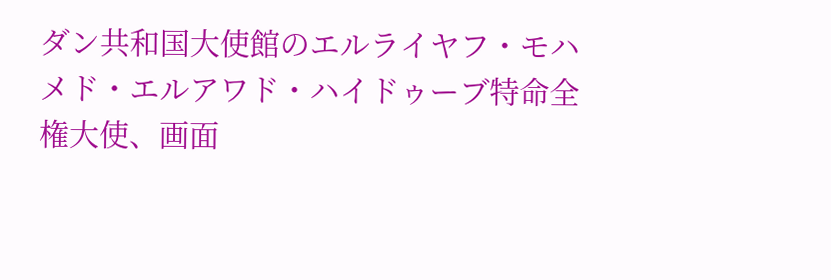ダン共和国大使館のエルライヤフ・モハメド・エルアワド・ハイドゥーブ特命全権大使、画面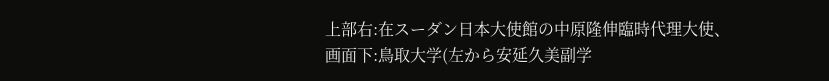上部右:在スーダン日本大使館の中原隆伸臨時代理大使、画面下:鳥取大学(左から安延久美副学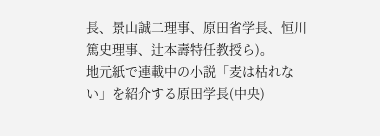長、景山誠二理事、原田省学長、恒川篤史理事、辻本壽特任教授ら)。
地元紙で連載中の小説「麦は枯れない」を紹介する原田学長(中央)